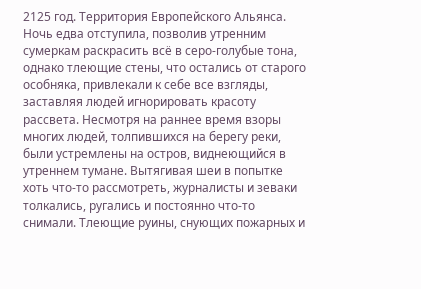2125 год. Территория Европейского Альянса.
Ночь едва отступила, позволив утренним сумеркам раскрасить всё в серо-голубые тона, однако тлеющие стены, что остались от старого особняка, привлекали к себе все взгляды, заставляя людей игнорировать красоту рассвета. Несмотря на раннее время взоры многих людей, толпившихся на берегу реки, были устремлены на остров, виднеющийся в утреннем тумане. Вытягивая шеи в попытке хоть что-то рассмотреть, журналисты и зеваки толкались, ругались и постоянно что-то снимали. Тлеющие руины, снующих пожарных и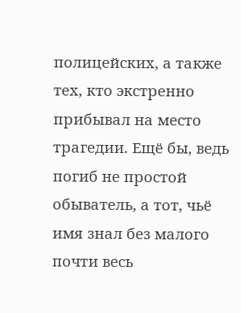полицейских, а также тех, кто экстренно прибывал на место трагедии. Ещё бы, ведь погиб не простой обыватель, а тот, чьё имя знал без малого почти весь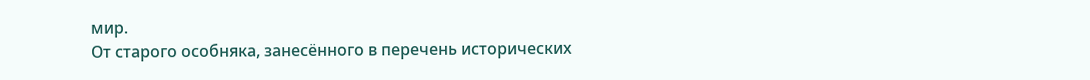мир.
От старого особняка, занесённого в перечень исторических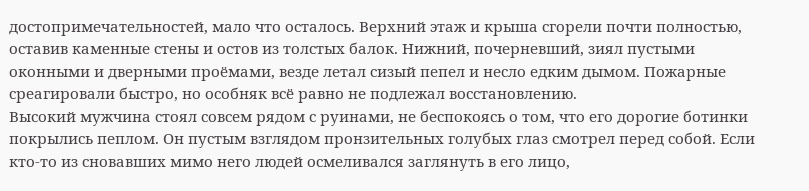достопримечательностей, мало что осталось. Верхний этаж и крыша сгорели почти полностью, оставив каменные стены и остов из толстых балок. Нижний, почерневший, зиял пустыми оконными и дверными проёмами, везде летал сизый пепел и несло едким дымом. Пожарные среагировали быстро, но особняк всё равно не подлежал восстановлению.
Высокий мужчина стоял совсем рядом с руинами, не беспокоясь о том, что его дорогие ботинки покрылись пеплом. Он пустым взглядом пронзительных голубых глаз смотрел перед собой. Если кто-то из сновавших мимо него людей осмеливался заглянуть в его лицо,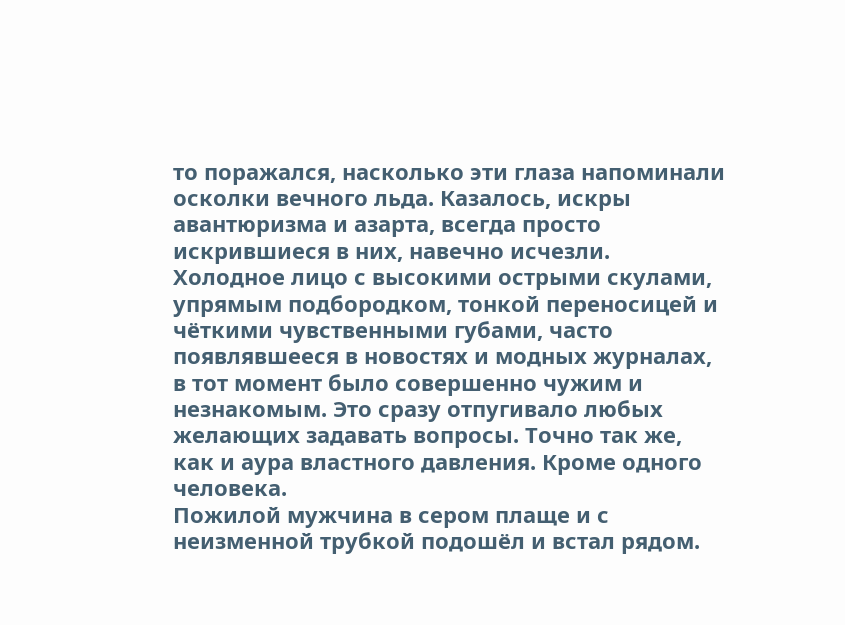то поражался, насколько эти глаза напоминали осколки вечного льда. Казалось, искры авантюризма и азарта, всегда просто искрившиеся в них, навечно исчезли. Холодное лицо с высокими острыми скулами, упрямым подбородком, тонкой переносицей и чёткими чувственными губами, часто появлявшееся в новостях и модных журналах, в тот момент было совершенно чужим и незнакомым. Это сразу отпугивало любых желающих задавать вопросы. Точно так же, как и аура властного давления. Кроме одного человека.
Пожилой мужчина в сером плаще и с неизменной трубкой подошёл и встал рядом.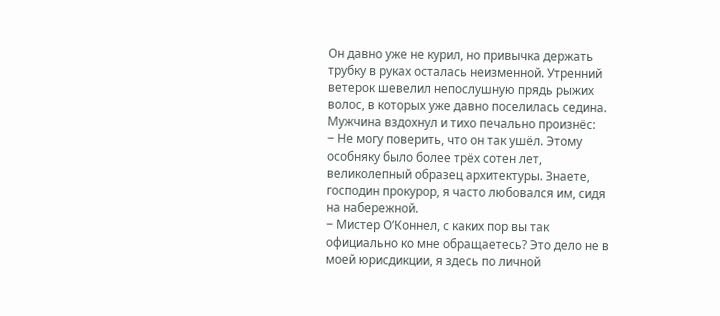Он давно уже не курил, но привычка держать трубку в руках осталась неизменной. Утренний ветерок шевелил непослушную прядь рыжих волос, в которых уже давно поселилась седина. Мужчина вздохнул и тихо печально произнёс:
‒ Не могу поверить, что он так ушёл. Этому особняку было более трёх сотен лет, великолепный образец архитектуры. Знаете, господин прокурор, я часто любовался им, сидя на набережной.
‒ Мистер О’Коннел, с каких пор вы так официально ко мне обращаетесь? Это дело не в моей юрисдикции, я здесь по личной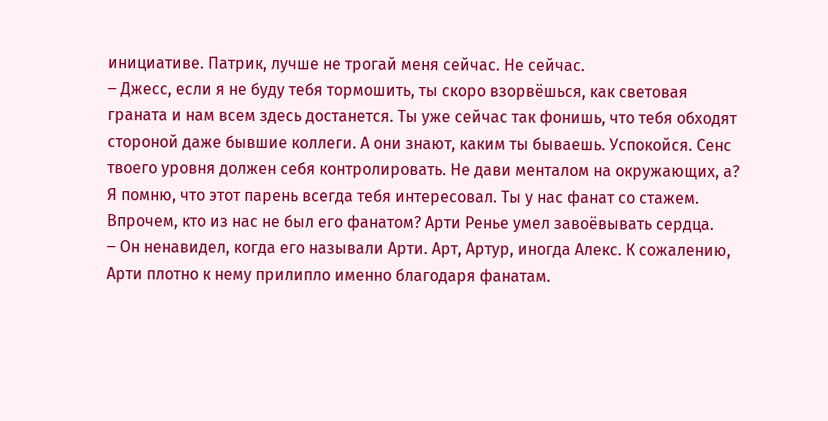инициативе. Патрик, лучше не трогай меня сейчас. Не сейчас.
‒ Джесс, если я не буду тебя тормошить, ты скоро взорвёшься, как световая граната и нам всем здесь достанется. Ты уже сейчас так фонишь, что тебя обходят стороной даже бывшие коллеги. А они знают, каким ты бываешь. Успокойся. Сенс твоего уровня должен себя контролировать. Не дави менталом на окружающих, а? Я помню, что этот парень всегда тебя интересовал. Ты у нас фанат со стажем. Впрочем, кто из нас не был его фанатом? Арти Ренье умел завоёвывать сердца.
‒ Он ненавидел, когда его называли Арти. Арт, Артур, иногда Алекс. К сожалению, Арти плотно к нему прилипло именно благодаря фанатам.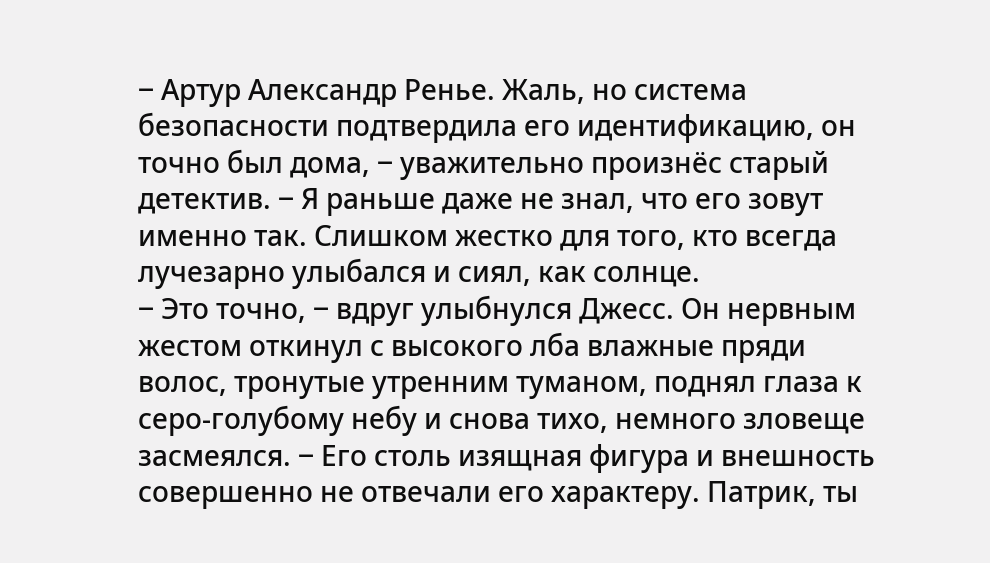‒ Артур Александр Ренье. Жаль, но система безопасности подтвердила его идентификацию, он точно был дома, ‒ уважительно произнёс старый детектив. ‒ Я раньше даже не знал, что его зовут именно так. Слишком жестко для того, кто всегда лучезарно улыбался и сиял, как солнце.
‒ Это точно, ‒ вдруг улыбнулся Джесс. Он нервным жестом откинул с высокого лба влажные пряди волос, тронутые утренним туманом, поднял глаза к серо-голубому небу и снова тихо, немного зловеще засмеялся. ‒ Его столь изящная фигура и внешность совершенно не отвечали его характеру. Патрик, ты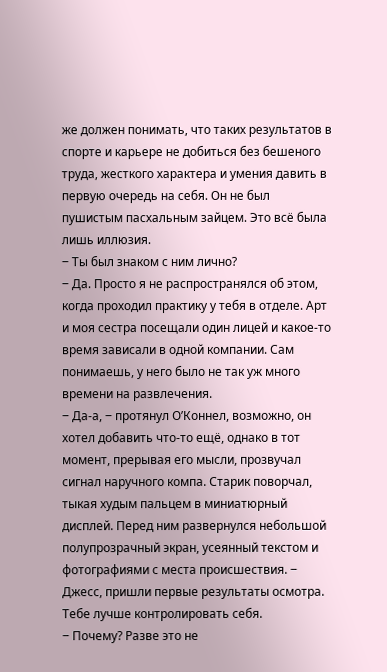же должен понимать, что таких результатов в спорте и карьере не добиться без бешеного труда, жесткого характера и умения давить в первую очередь на себя. Он не был пушистым пасхальным зайцем. Это всё была лишь иллюзия.
‒ Ты был знаком с ним лично?
‒ Да. Просто я не распространялся об этом, когда проходил практику у тебя в отделе. Арт и моя сестра посещали один лицей и какое-то время зависали в одной компании. Сам понимаешь, у него было не так уж много времени на развлечения.
‒ Да-а, ‒ протянул О’Коннел, возможно, он хотел добавить что-то ещё, однако в тот момент, прерывая его мысли, прозвучал сигнал наручного компа. Старик поворчал, тыкая худым пальцем в миниатюрный дисплей. Перед ним развернулся небольшой полупрозрачный экран, усеянный текстом и фотографиями с места происшествия. ‒ Джесс, пришли первые результаты осмотра. Тебе лучше контролировать себя.
‒ Почему? Разве это не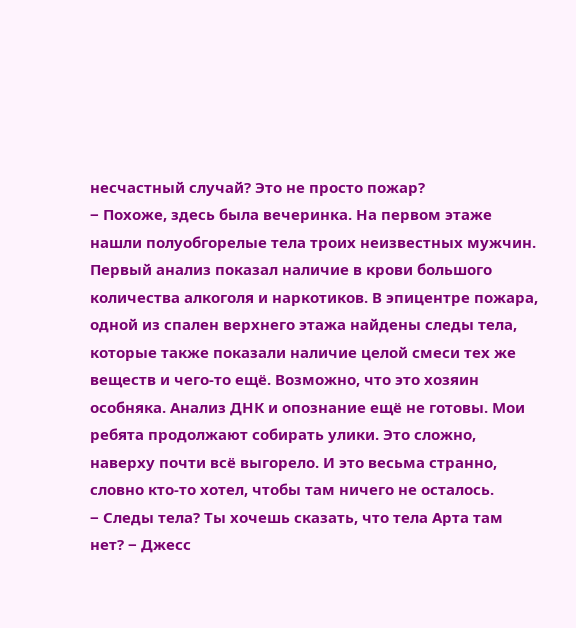несчастный случай? Это не просто пожар?
‒ Похоже, здесь была вечеринка. На первом этаже нашли полуобгорелые тела троих неизвестных мужчин. Первый анализ показал наличие в крови большого количества алкоголя и наркотиков. В эпицентре пожара, одной из спален верхнего этажа найдены следы тела, которые также показали наличие целой смеси тех же веществ и чего-то ещё. Возможно, что это хозяин особняка. Анализ ДНК и опознание ещё не готовы. Мои ребята продолжают собирать улики. Это сложно, наверху почти всё выгорело. И это весьма странно, словно кто-то хотел, чтобы там ничего не осталось.
‒ Следы тела? Ты хочешь сказать, что тела Арта там нет? ‒ Джесс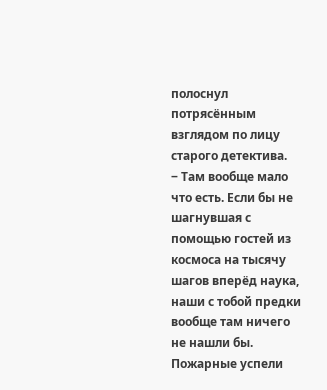полоснул потрясённым взглядом по лицу старого детектива.
‒ Там вообще мало что есть. Если бы не шагнувшая с помощью гостей из космоса на тысячу шагов вперёд наука, наши с тобой предки вообще там ничего не нашли бы. Пожарные успели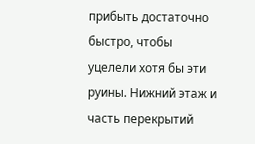прибыть достаточно быстро, чтобы уцелели хотя бы эти руины. Нижний этаж и часть перекрытий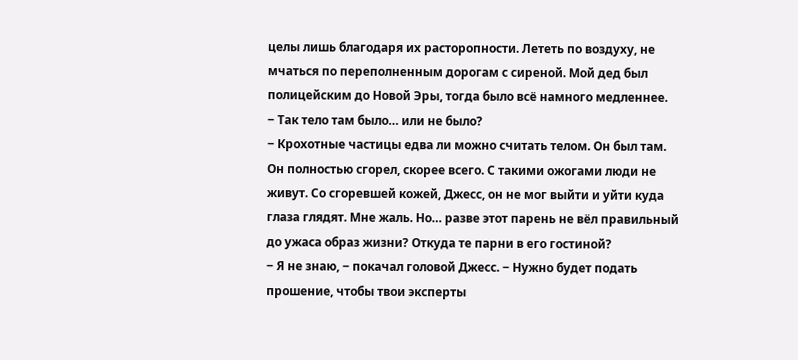целы лишь благодаря их расторопности. Лететь по воздуху, не мчаться по переполненным дорогам с сиреной. Мой дед был полицейским до Новой Эры, тогда было всё намного медленнее.
‒ Так тело там было… или не было?
‒ Крохотные частицы едва ли можно считать телом. Он был там. Он полностью сгорел, скорее всего. С такими ожогами люди не живут. Со сгоревшей кожей, Джесс, он не мог выйти и уйти куда глаза глядят. Мне жаль. Но… разве этот парень не вёл правильный до ужаса образ жизни? Откуда те парни в его гостиной?
‒ Я не знаю, ‒ покачал головой Джесс. ‒ Нужно будет подать прошение, чтобы твои эксперты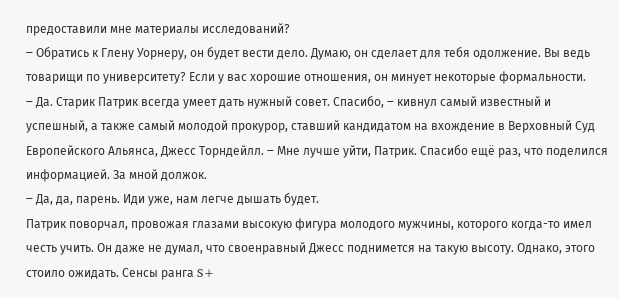предоставили мне материалы исследований?
‒ Обратись к Глену Уорнеру, он будет вести дело. Думаю, он сделает для тебя одолжение. Вы ведь товарищи по университету? Если у вас хорошие отношения, он минует некоторые формальности.
‒ Да. Старик Патрик всегда умеет дать нужный совет. Спасибо, ‒ кивнул самый известный и успешный, а также самый молодой прокурор, ставший кандидатом на вхождение в Верховный Суд Европейского Альянса, Джесс Торндейлл. ‒ Мне лучше уйти, Патрик. Спасибо ещё раз, что поделился информацией. За мной должок.
‒ Да, да, парень. Иди уже, нам легче дышать будет.
Патрик поворчал, провожая глазами высокую фигура молодого мужчины, которого когда-то имел честь учить. Он даже не думал, что своенравный Джесс поднимется на такую высоту. Однако, этого стоило ожидать. Сенсы ранга S+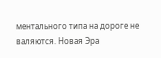ментального типа на дороге не валяются. Новая Эра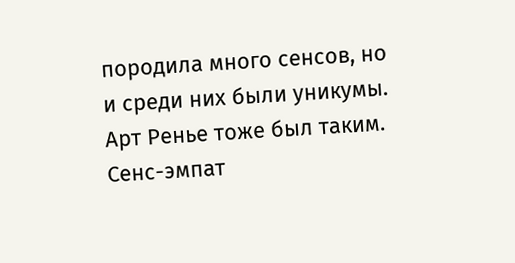породила много сенсов, но и среди них были уникумы. Арт Ренье тоже был таким. Сенс-эмпат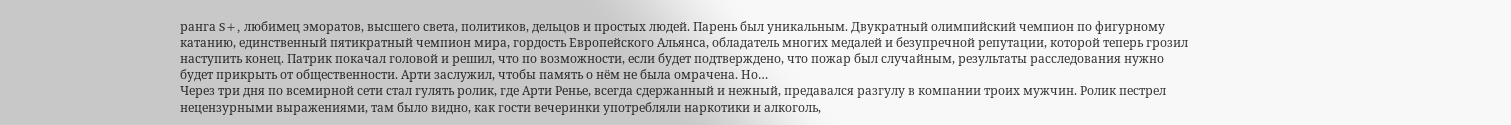ранга S+, любимец эморатов, высшего света, политиков, дельцов и простых людей. Парень был уникальным. Двукратный олимпийский чемпион по фигурному катанию, единственный пятикратный чемпион мира, гордость Европейского Альянса, обладатель многих медалей и безупречной репутации, которой теперь грозил наступить конец. Патрик покачал головой и решил, что по возможности, если будет подтверждено, что пожар был случайным, результаты расследования нужно будет прикрыть от общественности. Арти заслужил, чтобы память о нём не была омрачена. Но…
Через три дня по всемирной сети стал гулять ролик, где Арти Ренье, всегда сдержанный и нежный, предавался разгулу в компании троих мужчин. Ролик пестрел нецензурными выражениями, там было видно, как гости вечеринки употребляли наркотики и алкоголь,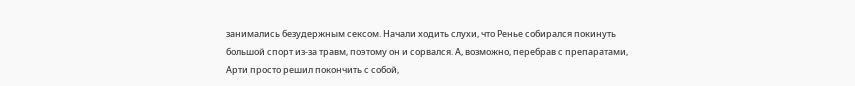занимались безудержным сексом. Начали ходить слухи, что Ренье собирался покинуть большой спорт из-за травм, поэтому он и сорвался. А, возможно, перебрав с препаратами, Арти просто решил покончить с собой,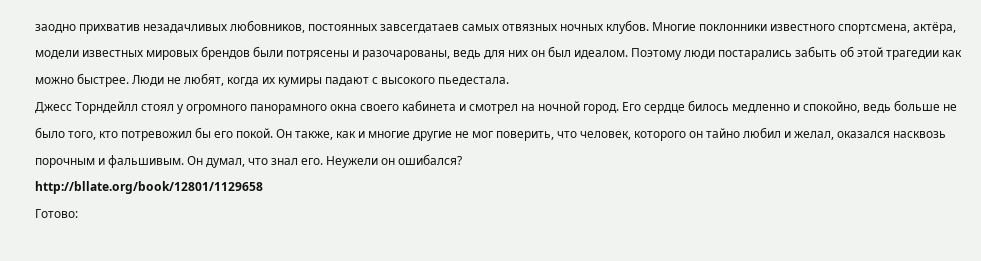заодно прихватив незадачливых любовников, постоянных завсегдатаев самых отвязных ночных клубов. Многие поклонники известного спортсмена, актёра, модели известных мировых брендов были потрясены и разочарованы, ведь для них он был идеалом. Поэтому люди постарались забыть об этой трагедии как можно быстрее. Люди не любят, когда их кумиры падают с высокого пьедестала.
Джесс Торндейлл стоял у огромного панорамного окна своего кабинета и смотрел на ночной город. Его сердце билось медленно и спокойно, ведь больше не было того, кто потревожил бы его покой. Он также, как и многие другие не мог поверить, что человек, которого он тайно любил и желал, оказался насквозь порочным и фальшивым. Он думал, что знал его. Неужели он ошибался?
http://bllate.org/book/12801/1129658
Готово: